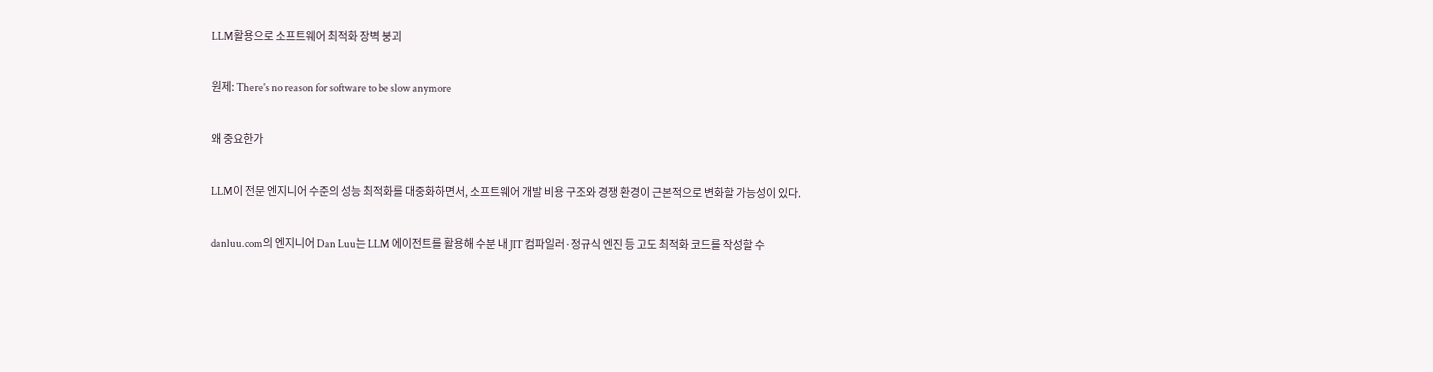LLM활용으로 소프트웨어 최적화 장벽 붕괴

원제: There's no reason for software to be slow anymore

왜 중요한가

LLM이 전문 엔지니어 수준의 성능 최적화를 대중화하면서, 소프트웨어 개발 비용 구조와 경쟁 환경이 근본적으로 변화할 가능성이 있다.

danluu.com의 엔지니어 Dan Luu는 LLM 에이전트를 활용해 수분 내 JIT 컴파일러·정규식 엔진 등 고도 최적화 코드를 작성할 수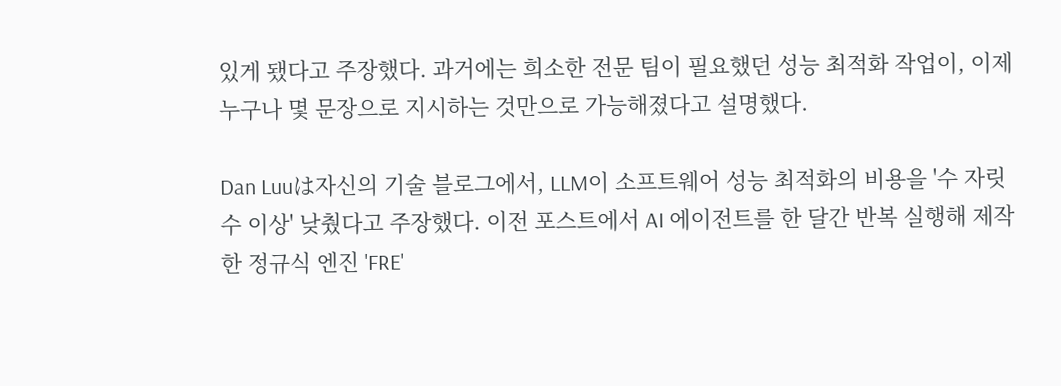있게 됐다고 주장했다. 과거에는 희소한 전문 팀이 필요했던 성능 최적화 작업이, 이제 누구나 몇 문장으로 지시하는 것만으로 가능해졌다고 설명했다.

Dan Luuは자신의 기술 블로그에서, LLM이 소프트웨어 성능 최적화의 비용을 '수 자릿수 이상' 낮췄다고 주장했다. 이전 포스트에서 AI 에이전트를 한 달간 반복 실행해 제작한 정규식 엔진 'FRE'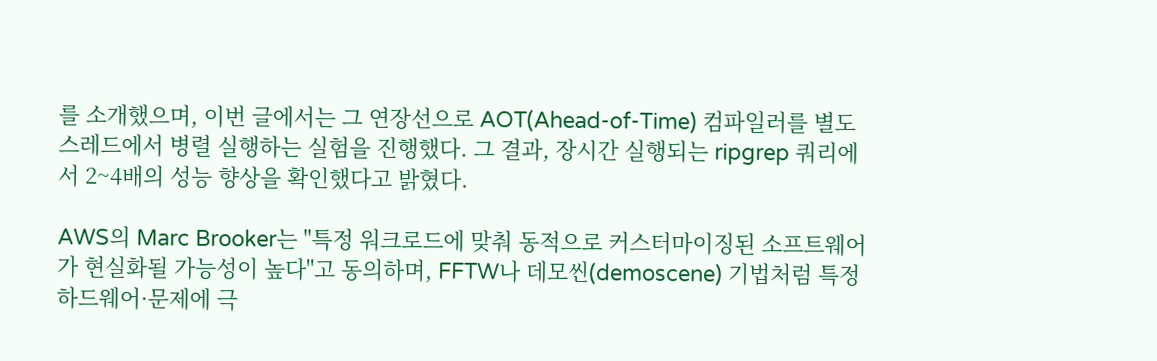를 소개했으며, 이번 글에서는 그 연장선으로 AOT(Ahead-of-Time) 컴파일러를 별도 스레드에서 병렬 실행하는 실험을 진행했다. 그 결과, 장시간 실행되는 ripgrep 쿼리에서 2~4배의 성능 향상을 확인했다고 밝혔다.

AWS의 Marc Brooker는 "특정 워크로드에 맞춰 동적으로 커스터마이징된 소프트웨어가 현실화될 가능성이 높다"고 동의하며, FFTW나 데모씬(demoscene) 기법처럼 특정 하드웨어·문제에 극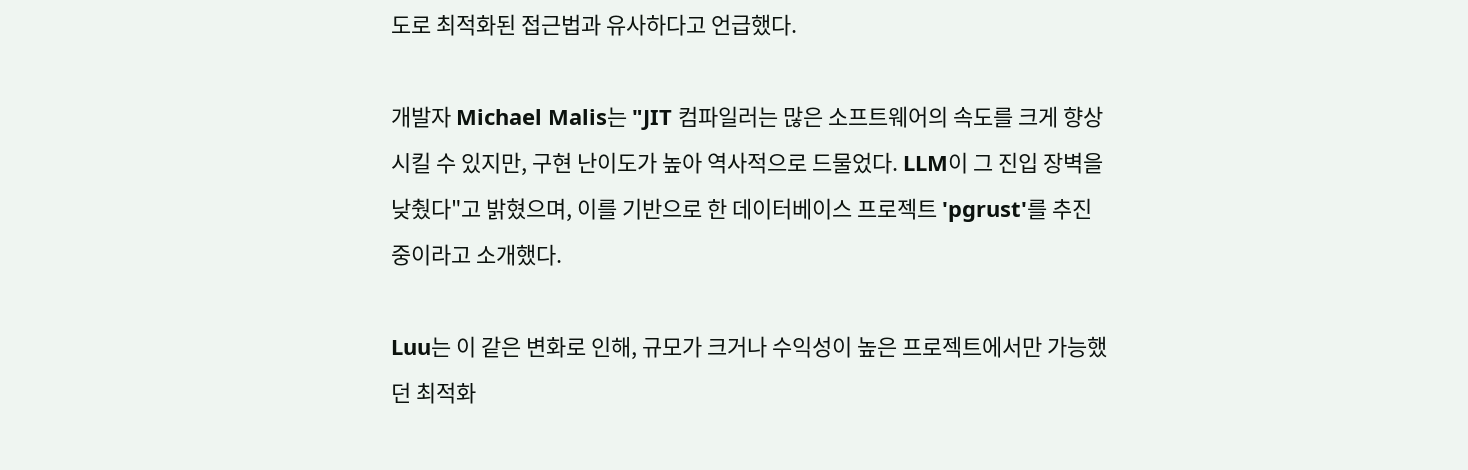도로 최적화된 접근법과 유사하다고 언급했다.

개발자 Michael Malis는 "JIT 컴파일러는 많은 소프트웨어의 속도를 크게 향상시킬 수 있지만, 구현 난이도가 높아 역사적으로 드물었다. LLM이 그 진입 장벽을 낮췄다"고 밝혔으며, 이를 기반으로 한 데이터베이스 프로젝트 'pgrust'를 추진 중이라고 소개했다.

Luu는 이 같은 변화로 인해, 규모가 크거나 수익성이 높은 프로젝트에서만 가능했던 최적화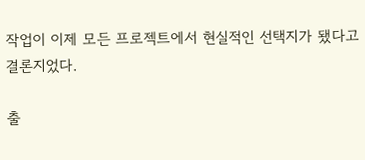작업이 이제 모든 프로젝트에서 현실적인 선택지가 됐다고 결론지었다.

출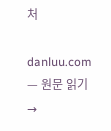처

danluu.com — 원문 읽기 →